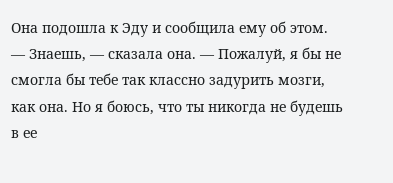Она подошла к Эду и сообщила ему об этом.
— Знаешь, — сказала она. — Пожалуй, я бы не смогла бы тебе так классно задурить мозги, как она. Но я боюсь, что ты никогда не будешь в ее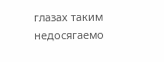глазах таким недосягаемо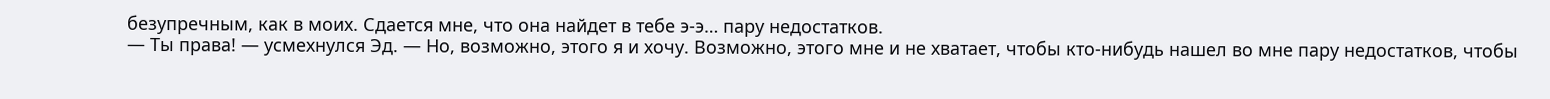безупречным, как в моих. Сдается мне, что она найдет в тебе э-э… пару недостатков.
— Ты права! — усмехнулся Эд. — Но, возможно, этого я и хочу. Возможно, этого мне и не хватает, чтобы кто-нибудь нашел во мне пару недостатков, чтобы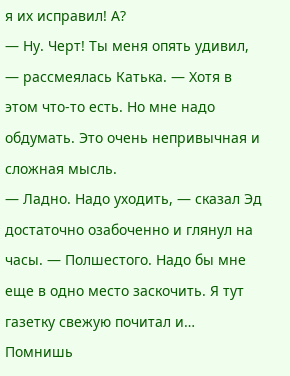я их исправил! А?
— Ну. Черт! Ты меня опять удивил, — рассмеялась Катька. — Хотя в этом что-то есть. Но мне надо обдумать. Это очень непривычная и сложная мысль.
— Ладно. Надо уходить, — сказал Эд достаточно озабоченно и глянул на часы. — Полшестого. Надо бы мне еще в одно место заскочить. Я тут газетку свежую почитал и… Помнишь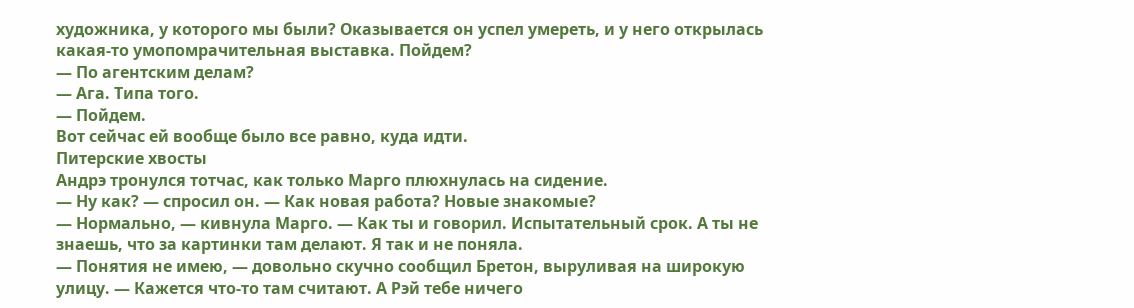художника, у которого мы были? Оказывается он успел умереть, и у него открылась какая-то умопомрачительная выставка. Пойдем?
— По агентским делам?
— Ага. Типа того.
— Пойдем.
Вот сейчас ей вообще было все равно, куда идти.
Питерские хвосты
Андрэ тронулся тотчас, как только Марго плюхнулась на сидение.
— Ну как? — спросил он. — Как новая работа? Новые знакомые?
— Нормально, — кивнула Марго. — Как ты и говорил. Испытательный срок. А ты не знаешь, что за картинки там делают. Я так и не поняла.
— Понятия не имею, — довольно скучно сообщил Бретон, выруливая на широкую улицу. — Кажется что-то там считают. А Рэй тебе ничего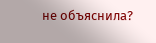не объяснила?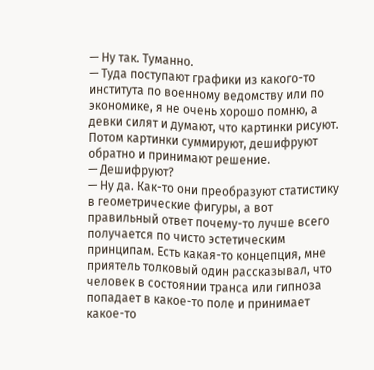— Ну так. Туманно.
— Туда поступают графики из какого-то института по военному ведомству или по экономике, я не очень хорошо помню, а девки силят и думают, что картинки рисуют. Потом картинки суммируют, дешифруют обратно и принимают решение.
— Дешифруют?
— Ну да. Как-то они преобразуют статистику в геометрические фигуры, а вот правильный ответ почему-то лучше всего получается по чисто эстетическим принципам. Есть какая-то концепция, мне приятель толковый один рассказывал, что человек в состоянии транса или гипноза попадает в какое-то поле и принимает какое-то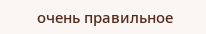очень правильное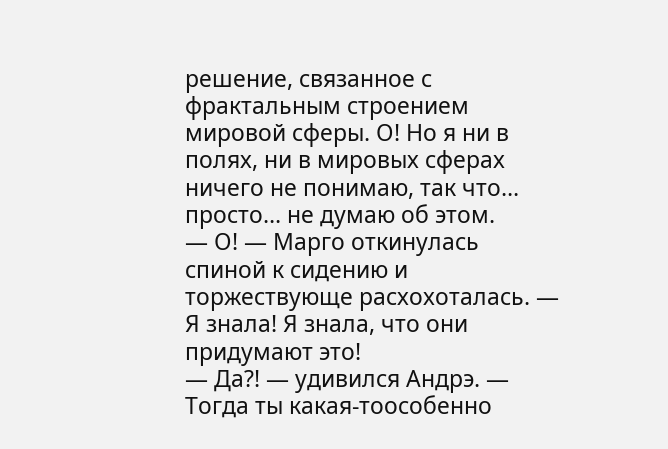решение, связанное с фрактальным строением мировой сферы. О! Но я ни в полях, ни в мировых сферах ничего не понимаю, так что… просто… не думаю об этом.
— О! — Марго откинулась спиной к сидению и торжествующе расхохоталась. — Я знала! Я знала, что они придумают это!
— Да?! — удивился Андрэ. — Тогда ты какая-тоособенно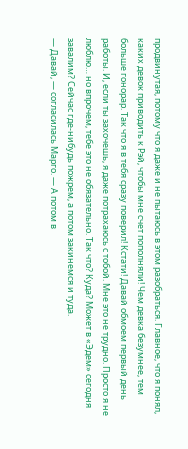продвинутая, потому что я даже и не пытаюсь в этом разобраться. Главное, что я понял, каких девок приводить к Рэй, чтобы мне счет пополняли! Чем девка безумнее, тем больше гонорар. Так что я в тебя сразу поверил! Кстати! Давай обмоем первый день работы. И, если ты захочешь, я даже потрахаюсь с тобой. Мне это не трудно. Просто я не люблю… но впрочем, тебе это не обязательно. Так что? Куда? Может в «Эдем» сегодня завалим? Сейчас где-нибудь пожрем, а потом закинемся и туда.
— Давай, — согласилась Марго. — А потом в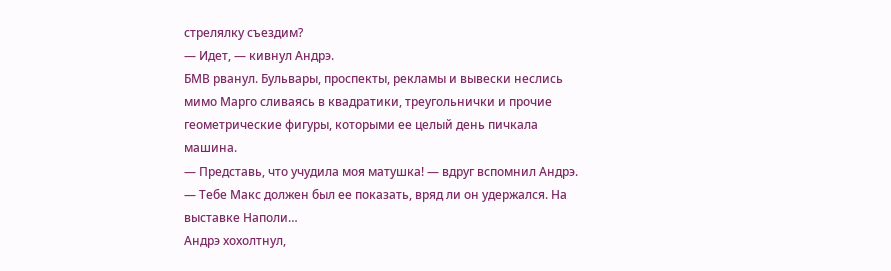стрелялку съездим?
— Идет, — кивнул Андрэ.
БМВ рванул. Бульвары, проспекты, рекламы и вывески неслись мимо Марго сливаясь в квадратики, треугольнички и прочие геометрические фигуры, которыми ее целый день пичкала машина.
— Представь, что учудила моя матушка! — вдруг вспомнил Андрэ. — Тебе Макс должен был ее показать, вряд ли он удержался. На выставке Наполи…
Андрэ хохолтнул,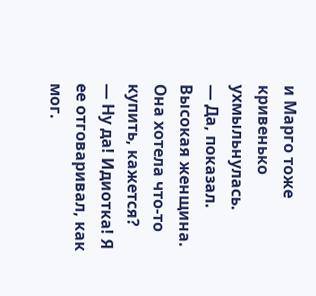и Марго тоже кривенько ухмыльнулась.
— Да, показал. Высокая женщина. Она хотела что-то купить, кажется?
— Ну да! Идиотка! Я ее отговаривал, как мог.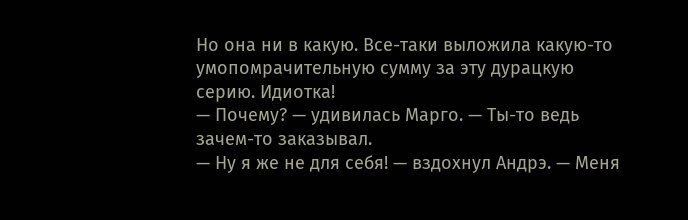Но она ни в какую. Все-таки выложила какую-то умопомрачительную сумму за эту дурацкую серию. Идиотка!
— Почему? — удивилась Марго. — Ты-то ведь зачем-то заказывал.
— Ну я же не для себя! — вздохнул Андрэ. — Меня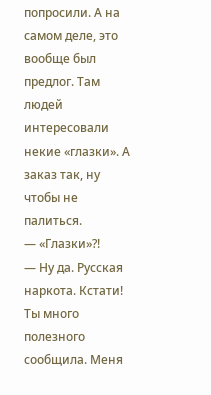попросили. А на самом деле, это вообще был предлог. Там людей интересовали некие «глазки». А заказ так, ну чтобы не палиться.
— «Глазки»?!
— Ну да. Русская наркота. Кстати! Ты много полезного сообщила. Меня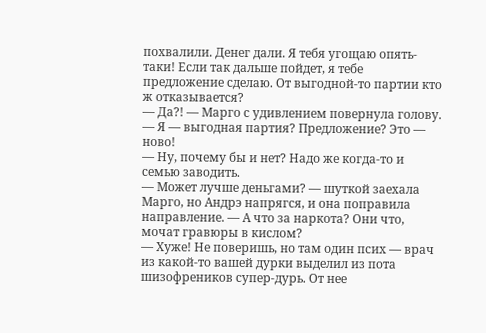похвалили. Денег дали. Я тебя угощаю опять-таки! Если так дальше пойдет, я тебе предложение сделаю. От выгодной-то партии кто ж отказывается?
— Да?! — Марго с удивлением повернула голову. — Я — выгодная партия? Предложение? Это — ново!
— Ну, почему бы и нет? Надо же когда-то и семью заводить.
— Может лучше деньгами? — шуткой заехала Марго, но Андрэ напрягся, и она поправила направление. — А что за наркота? Они что, мочат гравюры в кислом?
— Хуже! Не поверишь, но там один псих — врач из какой-то вашей дурки выделил из пота шизофреников супер-дурь. От нее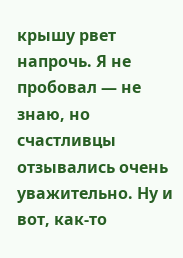крышу рвет напрочь. Я не пробовал — не знаю, но счастливцы отзывались очень уважительно. Ну и вот, как-то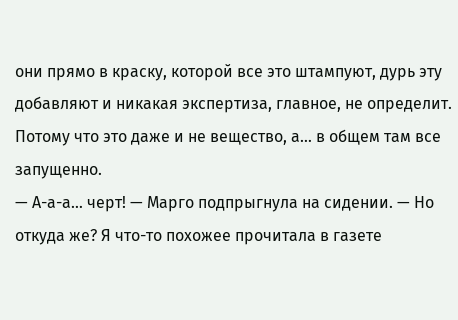они прямо в краску, которой все это штампуют, дурь эту добавляют и никакая экспертиза, главное, не определит. Потому что это даже и не вещество, а… в общем там все запущенно.
— А-а-а… черт! — Марго подпрыгнула на сидении. — Но откуда же? Я что-то похожее прочитала в газете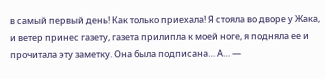в самый первый день! Как только приехала! Я стояла во дворе у Жака, и ветер принес газету, газета прилипла к моей ноге, я подняла ее и прочитала эту заметку. Она была подписана… А… —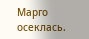Марго осеклась.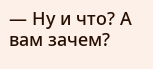— Ну и что? А вам зачем?